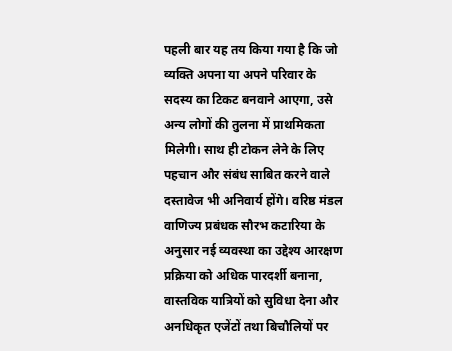पहली बार यह तय किया गया है कि जो व्यक्ति अपना या अपने परिवार के सदस्य का टिकट बनवाने आएगा, उसे अन्य लोगों की तुलना में प्राथमिकता मिलेगी। साथ ही टोकन लेने के लिए पहचान और संबंध साबित करने वाले दस्तावेज भी अनिवार्य होंगे। वरिष्ठ मंडल वाणिज्य प्रबंधक सौरभ कटारिया के अनुसार नई व्यवस्था का उद्देश्य आरक्षण प्रक्रिया को अधिक पारदर्शी बनाना, वास्तविक यात्रियों को सुविधा देना और अनधिकृत एजेंटों तथा बिचौलियों पर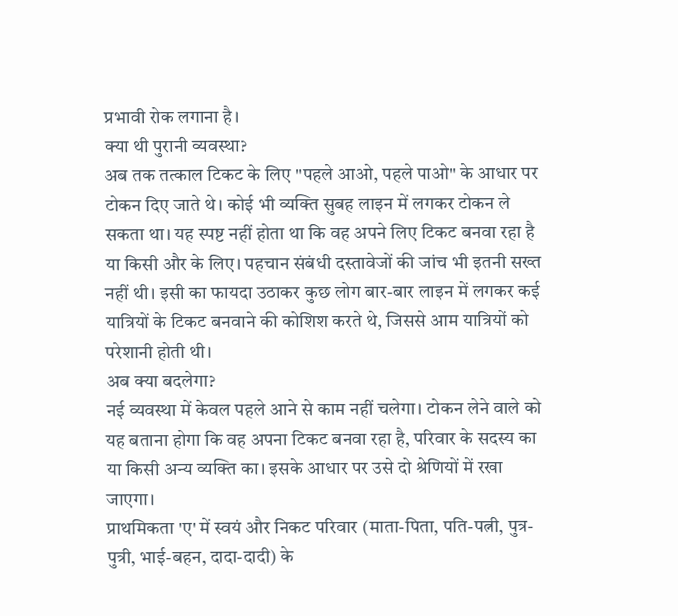प्रभावी रोक लगाना है।
क्या थी पुरानी व्यवस्था?
अब तक तत्काल टिकट के लिए "पहले आओ, पहले पाओ" के आधार पर टोकन दिए जाते थे। कोई भी व्यक्ति सुबह लाइन में लगकर टोकन ले सकता था। यह स्पष्ट नहीं होता था कि वह अपने लिए टिकट बनवा रहा है या किसी और के लिए। पहचान संबंधी दस्तावेजों की जांच भी इतनी सख्त नहीं थी। इसी का फायदा उठाकर कुछ लोग बार-बार लाइन में लगकर कई यात्रियों के टिकट बनवाने की कोशिश करते थे, जिससे आम यात्रियों को परेशानी होती थी।
अब क्या बदलेगा?
नई व्यवस्था में केवल पहले आने से काम नहीं चलेगा। टोकन लेने वाले को यह बताना होगा कि वह अपना टिकट बनवा रहा है, परिवार के सदस्य का या किसी अन्य व्यक्ति का। इसके आधार पर उसे दो श्रेणियों में रखा जाएगा।
प्राथमिकता 'ए' में स्वयं और निकट परिवार (माता-पिता, पति-पत्नी, पुत्र-पुत्री, भाई-बहन, दादा-दादी) के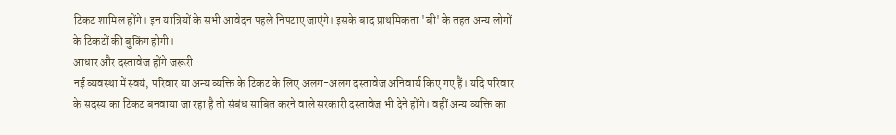टिकट शामिल होंगे। इन यात्रियों के सभी आवेदन पहले निपटाए जाएंगे। इसके बाद प्राथमिकता 'बी' के तहत अन्य लोगों के टिकटों की बुकिंग होगी।
आधार और दस्तावेज होंगे जरूरी
नई व्यवस्था में स्वयं, परिवार या अन्य व्यक्ति के टिकट के लिए अलग-अलग दस्तावेज अनिवार्य किए गए हैं। यदि परिवार के सदस्य का टिकट बनवाया जा रहा है तो संबंध साबित करने वाले सरकारी दस्तावेज भी देने होंगे। वहीं अन्य व्यक्ति का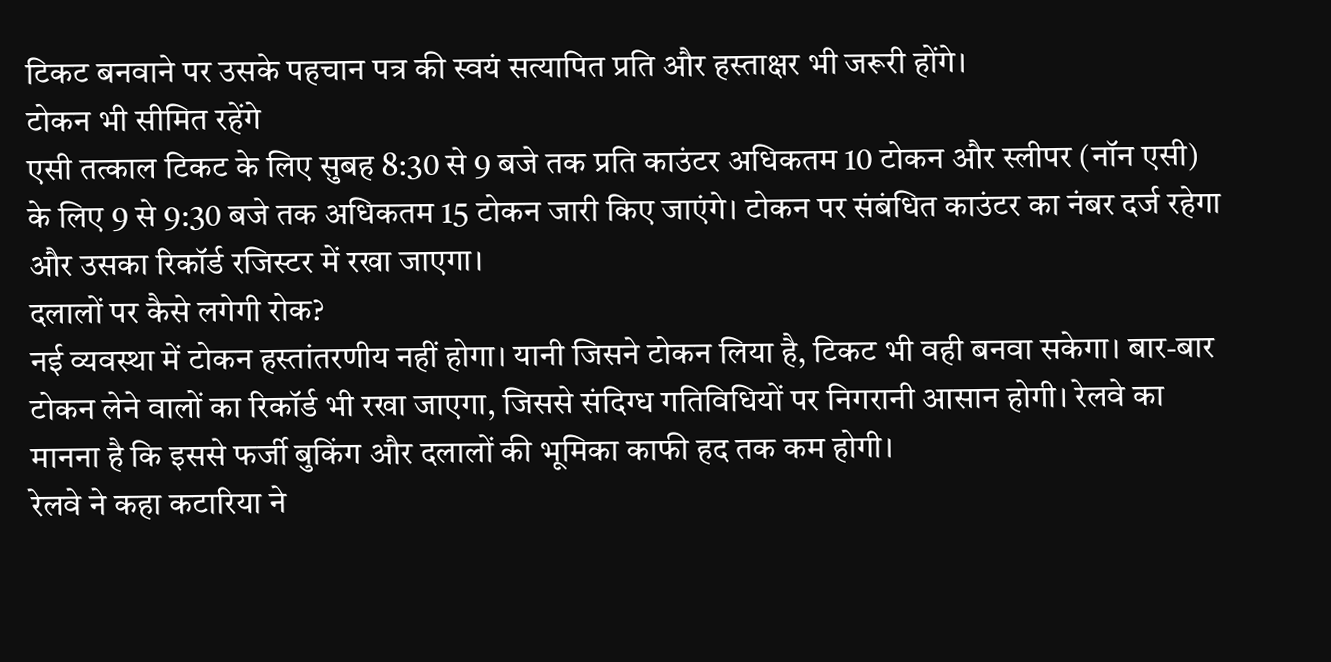टिकट बनवाने पर उसके पहचान पत्र की स्वयं सत्यापित प्रति और हस्ताक्षर भी जरूरी होंगे।
टोकन भी सीमित रहेंगे
एसी तत्काल टिकट के लिए सुबह 8:30 से 9 बजे तक प्रति काउंटर अधिकतम 10 टोकन और स्लीपर (नॉन एसी) के लिए 9 से 9:30 बजे तक अधिकतम 15 टोकन जारी किए जाएंगे। टोकन पर संबंधित काउंटर का नंबर दर्ज रहेगा और उसका रिकॉर्ड रजिस्टर में रखा जाएगा।
दलालों पर कैसे लगेगी रोक?
नई व्यवस्था में टोकन हस्तांतरणीय नहीं होगा। यानी जिसने टोकन लिया है, टिकट भी वही बनवा सकेगा। बार-बार टोकन लेने वालों का रिकॉर्ड भी रखा जाएगा, जिससे संदिग्ध गतिविधियों पर निगरानी आसान होगी। रेलवे का मानना है कि इससे फर्जी बुकिंग और दलालों की भूमिका काफी हद तक कम होगी।
रेलवे ने कहा कटारिया ने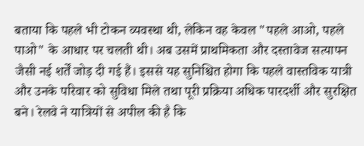बताया कि पहले भी टोकन व्यवस्था थी, लेकिन वह केवल "पहले आओ, पहले पाओ" के आधार पर चलती थी। अब उसमें प्राथमिकता और दस्तावेज सत्यापन जैसी नई शर्तें जोड़ दी गई हैं। इससे यह सुनिश्चित होगा कि पहले वास्तविक यात्री और उनके परिवार को सुविधा मिले तथा पूरी प्रक्रिया अधिक पारदर्शी और सुरक्षित बने। रेलवे ने यात्रियों से अपील की है कि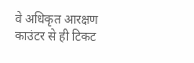वे अधिकृत आरक्षण काउंटर से ही टिकट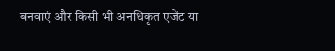बनवाएं और किसी भी अनधिकृत एजेंट या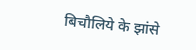बिचौलिये के झांसे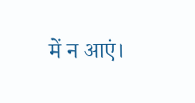में न आएं।